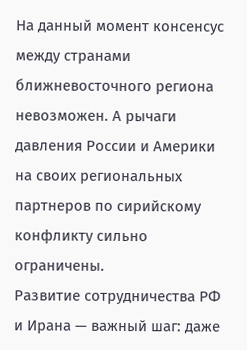На данный момент консенсус между странами ближневосточного региона невозможен. А рычаги давления России и Америки на своих региональных партнеров по сирийскому конфликту сильно ограничены.
Развитие сотрудничества РФ и Ирана — важный шаг: даже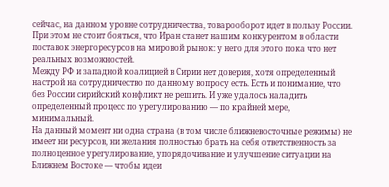сейчас, на данном уровне сотрудничества, товарооборот идет в пользу России. При этом не стоит бояться, что Иран станет нашим конкурентом в области поставок энергоресурсов на мировой рынок: у него для этого пока что нет реальных возможностей.
Между РФ и западной коалицией в Сирии нет доверия, хотя определенный настрой на сотрудничество по данному вопросу есть. Есть и понимание, что без России сирийский конфликт не решить. И уже удалось наладить определенный процесс по урегулированию — по крайней мере, минимальный.
На данный момент ни одна страна (в том числе ближневосточные режимы) не имеет ни ресурсов, ни желания полностью брать на себя ответственность за полноценное урегулирование, упорядочивание и улучшение ситуации на Ближнем Востоке — чтобы идеи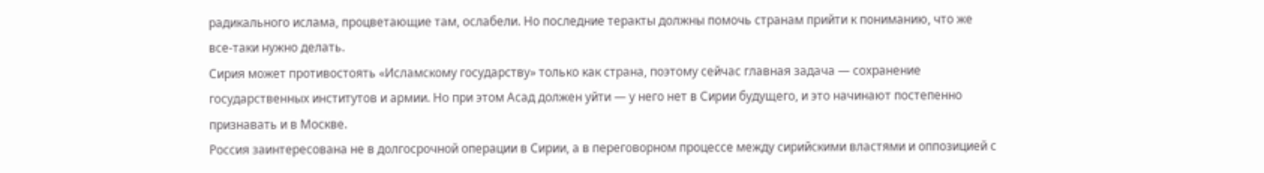радикального ислама, процветающие там, ослабели. Но последние теракты должны помочь странам прийти к пониманию, что же все-таки нужно делать.
Сирия может противостоять «Исламскому государству» только как страна, поэтому сейчас главная задача — сохранение государственных институтов и армии. Но при этом Асад должен уйти — у него нет в Сирии будущего, и это начинают постепенно признавать и в Москве.
Россия заинтересована не в долгосрочной операции в Сирии, а в переговорном процессе между сирийскими властями и оппозицией с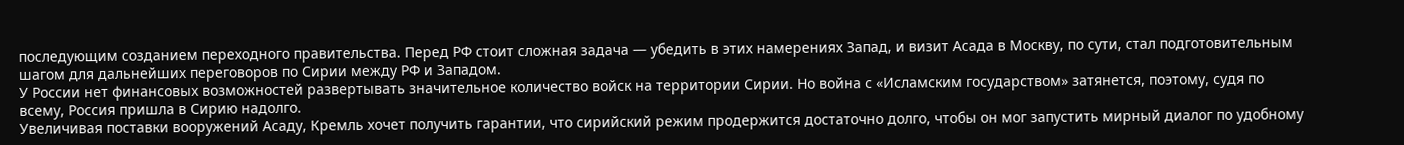последующим созданием переходного правительства. Перед РФ стоит сложная задача — убедить в этих намерениях Запад, и визит Асада в Москву, по сути, стал подготовительным шагом для дальнейших переговоров по Сирии между РФ и Западом.
У России нет финансовых возможностей развертывать значительное количество войск на территории Сирии. Но война с «Исламским государством» затянется, поэтому, судя по всему, Россия пришла в Сирию надолго.
Увеличивая поставки вооружений Асаду, Кремль хочет получить гарантии, что сирийский режим продержится достаточно долго, чтобы он мог запустить мирный диалог по удобному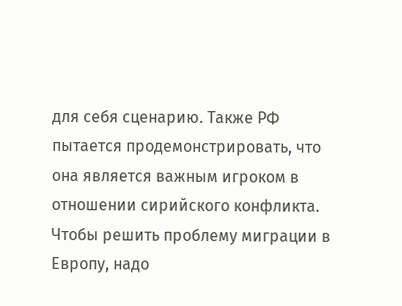для себя сценарию. Также РФ пытается продемонстрировать, что она является важным игроком в отношении сирийского конфликта.
Чтобы решить проблему миграции в Европу, надо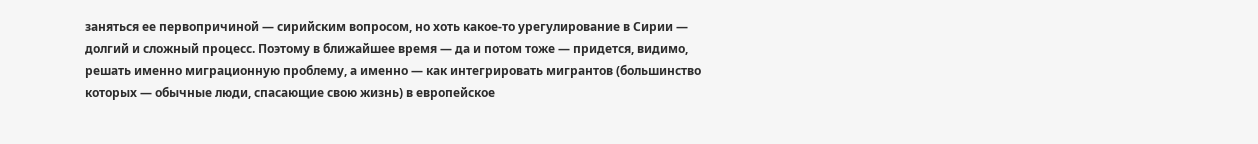заняться ее первопричиной — сирийским вопросом, но хоть какое-то урегулирование в Сирии — долгий и сложный процесс. Поэтому в ближайшее время — да и потом тоже — придется, видимо, решать именно миграционную проблему, а именно — как интегрировать мигрантов (большинство которых — обычные люди, спасающие свою жизнь) в европейское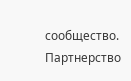сообщество.
Партнерство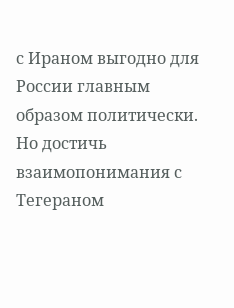с Ираном выгодно для России главным образом политически. Но достичь взаимопонимания с Тегераном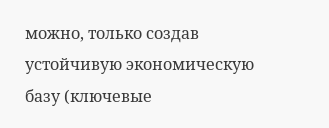можно, только создав устойчивую экономическую базу (ключевые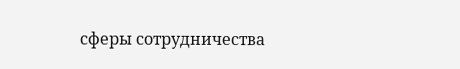сферы сотрудничества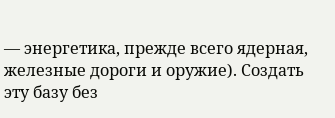— энергетика, прежде всего ядерная, железные дороги и оружие). Создать эту базу без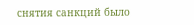снятия санкций было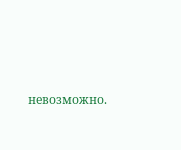невозможно.